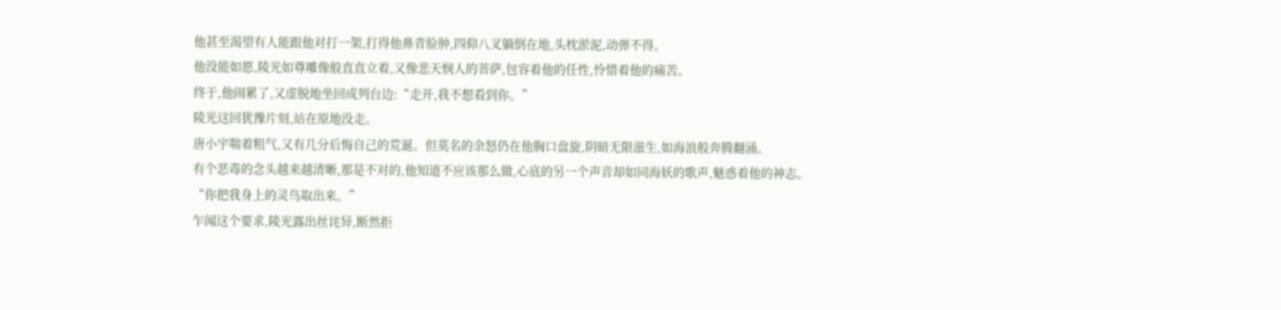他甚至渴望有人能跟他对打一架,打得他鼻青脸肿,四仰八叉躺倒在地,头枕淤泥,动弹不得。
他没能如愿,陵光如尊雕像般直直立着,又像悲天悯人的菩萨,包容着他的任性,怜惜着他的痛苦。
终于,他闹累了,又虚脱地坐回成列台边:“走开,我不想看到你。”
陵光这回犹豫片刻,站在原地没走。
唐小宇喘着粗气,又有几分后悔自己的荒诞。但莫名的余怒仍在他胸口盘旋,阴暗无限滋生,如海浪般奔腾翻涌。
有个恶毒的念头越来越清晰,那是不对的,他知道不应该那么做,心底的另一个声音却如同海妖的歌声,魅惑着他的神志。
“你把我身上的灵鸟取出来。”
乍闻这个要求,陵光露出丝诧异,断然拒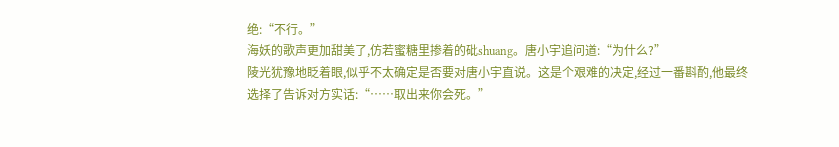绝:“不行。”
海妖的歌声更加甜美了,仿若蜜糖里掺着的砒shuang。唐小宇追问道:“为什么?”
陵光犹豫地眨着眼,似乎不太确定是否要对唐小宇直说。这是个艰难的决定,经过一番斟酌,他最终选择了告诉对方实话:“……取出来你会死。”